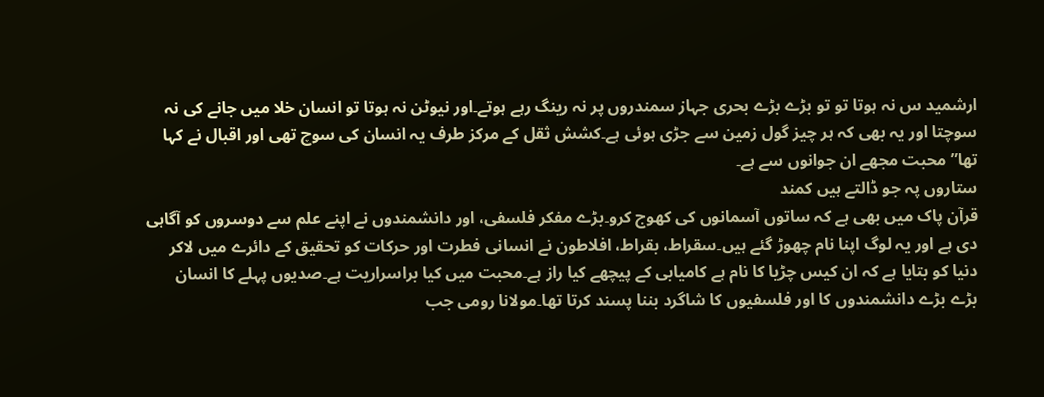ارشمید س نہ ہوتا تو تو بڑے بڑے بحری جہاز سمندروں پر نہ رینگ رہے ہوتے۔اور نیوٹن نہ ہوتا تو انسان خلا میں جانے کی نہ سوچتا اور یہ بھی کہ ہر چیز گول زمین سے جڑی ہوئی ہے۔کشش ثقل کے مرکز طرف یہ انسان کی سوچ تھی اور اقبال نے کہا تھا”محبت مجھے ان جوانوں سے ہے۔
ستاروں پہ جو ڈالتے ہیں کمند
قرآن پاک میں بھی ہے کہ ساتوں آسمانوں کی کھوج کرو۔بڑے مفکر فلسفی، اور دانشمندوں نے اپنے علم سے دوسروں کو آگاہی دی ہے اور یہ لوگ اپنا نام چھوڑ گئے ہیں۔سقراط، بقراط، افلاطون نے انسانی فطرت اور حرکات کو تحقیق کے دائرے میں لاکر دنیا کو بتایا ہے کہ ان کیس چڑیا کا نام ہے کامیابی کے پیچھے کیا راز ہے۔محبت میں کیا براسراریت ہے۔صدیوں پہلے کا انسان بڑے بڑے دانشمندوں کا اور فلسفیوں کا شاگرد بننا پسند کرتا تھا۔مولانا رومی جب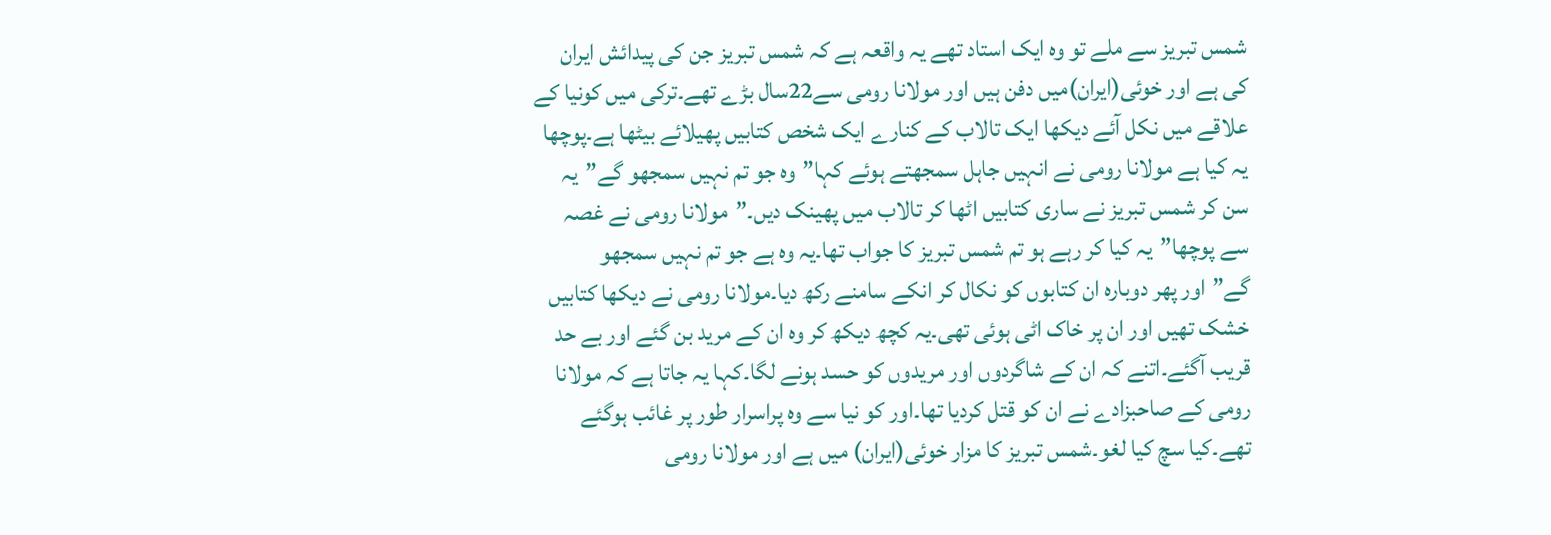شمس تبریز سے ملے تو وہ ایک استاد تھے یہ واقعہ ہے کہ شمس تبریز جن کی پیدائش ایران کی ہے اور خوئی(ایران)میں دفن ہیں اور مولانا رومی سے22سال بڑے تھے۔ترکی میں کونیا کے علاقے میں نکل آئے دیکھا ایک تالاب کے کنارے ایک شخص کتابیں پھیلائے بیٹھا ہے۔پوچھا یہ کیا ہے مولانا رومی نے انہیں جاہل سمجھتے ہوئے کہا”وہ جو تم نہیں سمجھو گے”یہ سن کر شمس تبریز نے ساری کتابیں اٹھا کر تالاب میں پھینک دیں۔”مولانا رومی نے غصہ سے پوچھا”یہ کیا کر رہے ہو تم شمس تبریز کا جواب تھا۔یہ وہ ہے جو تم نہیں سمجھو گے”اور پھر دوبارہ ان کتابوں کو نکال کر انکے سامنے رکھ دیا۔مولانا رومی نے دیکھا کتابیں خشک تھیں اور ان پر خاک اٹی ہوئی تھی۔یہ کچھ دیکھ کر وہ ان کے مرید بن گئے اور بے حد قریب آگئے۔اتنے کہ ان کے شاگردوں اور مریدوں کو حسد ہونے لگا۔کہا یہ جاتا ہے کہ مولانا رومی کے صاحبزادے نے ان کو قتل کردیا تھا۔اور کو نیا سے وہ پراسرار طور پر غائب ہوگئے تھے۔کیا سچ کیا لغو۔شمس تبریز کا مزار خوئی(ایران) میں ہے اور مولانا رومی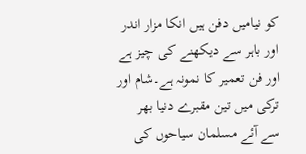کو نیامیں دفن ہیں انکا مزار اندر اور باہر سے دیکھنے کی چیز ہے اور فن تعمیر کا نمونہ ہے۔شام اور ترکی میں تین مقبرے دنیا بھر سے آئے مسلمان سیاحوں کی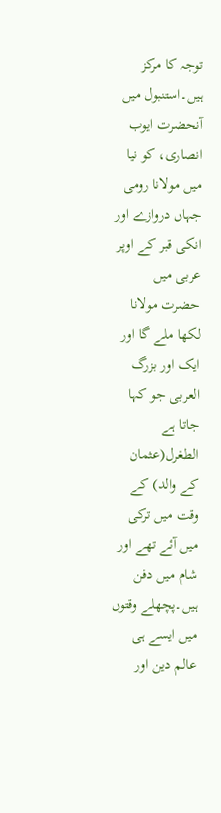توجہ کا مرکز ہیں۔استنبول میں آنحضرت ایوب انصاری، کو نیا میں مولانا رومی جہاں دروازے اور انکی قبر کے اوپر عربی میں حضرت مولانا لکھا ملے گا اور ایک اور بزرگ العربی جو کہا جاتا ہے الطغرل(عثمان کے والد) کے وقت میں ترکی میں آئے تھے اور شام میں دفن ہیں۔پچھلے وقتوں میں ایسے ہی عالم دین اور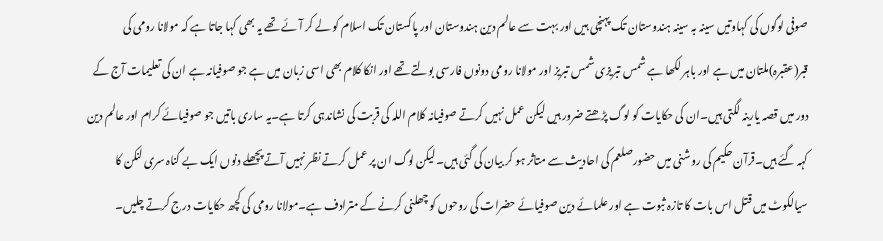صوفی لوگوں کی کہاوتیں سینہ بہ سینہ ہندوستان تک پہنچی ہیں اور بہت سے عالم دین ہندوستان اور پاکستان تک اسلام کو لے کر آئے تھے یہ بھی کہا جاتا ہے کہ مولانا رومی کی قبر(عقبرہ)ملتان میں ہے اور باہر لکھا ہے شمس تبریزی شمس تبریز اور مولانا رومی دونوں فارسی بولتے تھے اور انکا کلام بھی اسی زبان میں ہے جو صوفیانہ ہے ان کی تعلیمات آج کے دور میں قصہ یارینہ لگتی ہیں۔ان کی حکایات کو لوگ پڑھتے ضرور ہیں لیکن عمل نہیں کرتے صوفیانہ کلام اللہ کی قربت کی نشاندہی کرتا ہے۔یہ ساری باتیں جو صوفیائے کرام اور عالم دین کہہ گئے ہیں۔قرآن حکیم کی روشنی میں حضورصلعم کی احادیث سے متاثر ہو کر بیان کی گئی ہیں۔لیکن لوگ ان پر عمل کرتے نظر نہیں آتے پچھلے دنوں ایک بے گناہ سری لنکن کا سیالکوٹ میں قتل اس بات کا تازہ ثبوت ہے اور علمائے دین صوفیائے حضرات کی روحوں کو چھلنی کرنے کے مترادف ہے۔مولانا رومی کی کچھ حکایات درج کرتے چلیں۔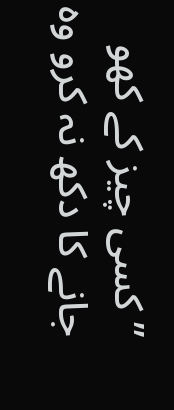”کسی چیز کے کھو جانے کا دکھ نہ کرو وہ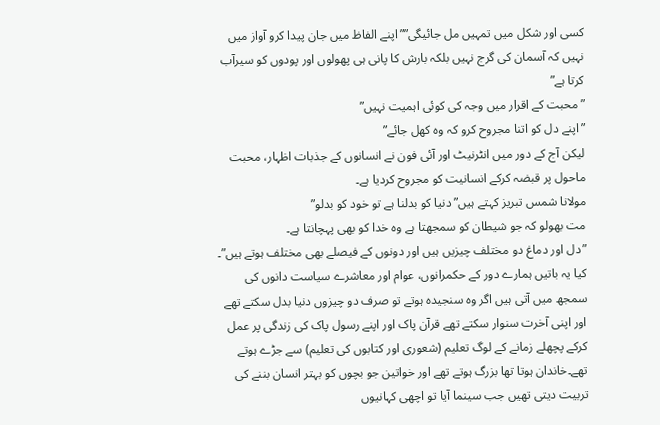کسی اور شکل میں تمہیں مل جائیگی””اپنے الفاظ میں جان پیدا کرو آواز میں نہیں کہ آسمان کی گرج نہیں بلکہ بارش کا پانی ہی پھولوں اور پودوں کو سیرآب کرتا ہے”
”محبت کے اقرار میں وجہ کی کوئی اہمیت نہیں”
”اپنے دل کو اتنا مجروح کرو کہ وہ کھل جائے”
لیکن آج کے دور میں انٹرنیٹ اور آئی فون نے انسانوں کے جذبات اظہار، محبت ماحول پر قبضہ کرکے انسانیت کو مجروح کردیا ہے۔
مولانا شمس تبریز کہتے ہیں”دنیا کو بدلنا ہے تو خود کو بدلو”
مت بھولو کہ جو شیطان کو سمجھتا ہے وہ خدا کو بھی پہچانتا ہے۔
”دل اور دماغ دو مختلف چیزیں ہیں اور دونوں کے فیصلے بھی مختلف ہوتے ہیں”۔
کیا یہ باتیں ہمارے دور کے حکمرانوں، عوام اور معاشرے سیاست دانوں کی سمجھ میں آتی ہیں اگر وہ سنجیدہ ہوتے تو صرف دو چیزوں دنیا بدل سکتے تھے اور اپنی آخرت سنوار سکتے تھے قرآن پاک اور اپنے رسول پاک کی زندگی پر عمل کرکے پچھلے زمانے کے لوگ تعلیم (شعوری اور کتابوں کی تعلیم) سے جڑے ہوتے تھے۔خاندان ہوتا تھا بزرگ ہوتے تھے اور خواتین جو بچوں کو بہتر انسان بننے کی تربیت دیتی تھیں جب سینما آیا تو اچھی کہانیوں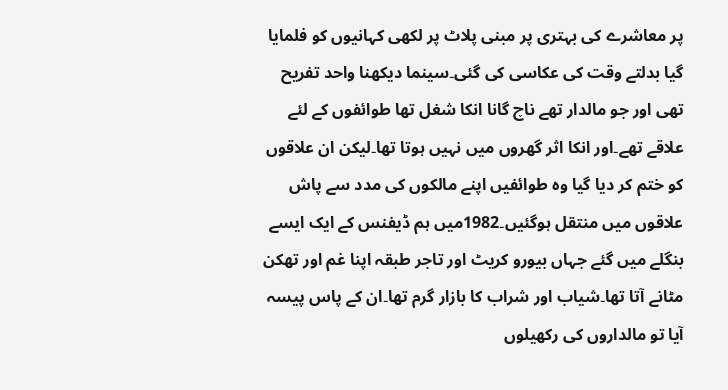پر معاشرے کی بہتری پر مبنی پلاٹ پر لکھی کہانیوں کو فلمایا گیا بدلتے وقت کی عکاسی کی گئی۔سینما دیکھنا واحد تفریح تھی اور جو مالدار تھے ناچ گانا انکا شغل تھا طوائفوں کے لئے علاقے تھے۔اور انکا اثر گھروں میں نہیں ہوتا تھا۔لیکن ان علاقوں کو ختم کر دیا گیا وہ طوائفیں اپنے مالکوں کی مدد سے پاش علاقوں میں منتقل ہوگئیں۔1982میں ہم ڈیفنس کے ایک ایسے بنگلے میں گئے جہاں بیورو کریٹ اور تاجر طبقہ اپنا غم اور تھکن مٹانے آتا تھا۔شیاب اور شراب کا بازار گرم تھا۔ان کے پاس پیسہ آیا تو مالداروں کی رکھیلوں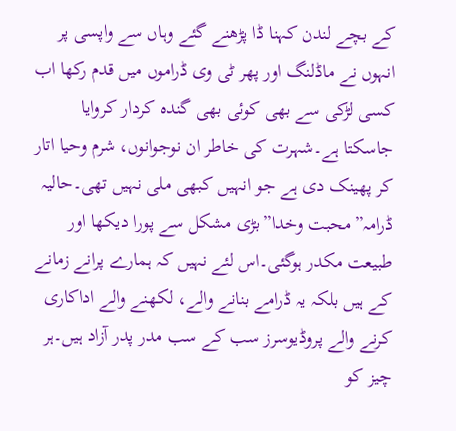کے بچے لندن کہنا ڈا پڑھنے گئے وہاں سے واپسی پر انہوں نے ماڈلنگ اور پھر ٹی وی ڈراموں میں قدم رکھا اب کسی لڑکی سے بھی کوئی بھی گندہ کردار کروایا جاسکتا ہے۔شہرت کی خاطر ان نوجوانوں، شرم وحیا اتار کر پھینک دی ہے جو انہیں کبھی ملی نہیں تھی۔حالیہ ڈرامہ”محبت وخدا”بڑی مشکل سے پورا دیکھا اور طبیعت مکدر ہوگئی۔اس لئے نہیں کہ ہمارے پرانے زمانے کے ہیں بلکہ یہ ڈرامے بنانے والے، لکھنے والے اداکاری کرنے والے پروڈیوسرز سب کے سب مدر پدر آزاد ہیں۔ہر چیز کو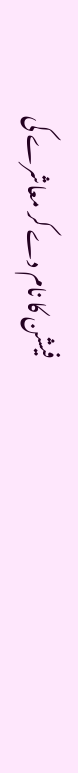فیشن کا نام دے کر معاشرے کی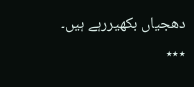دھجیاں بکھیررہے ہیں۔
٭٭٭